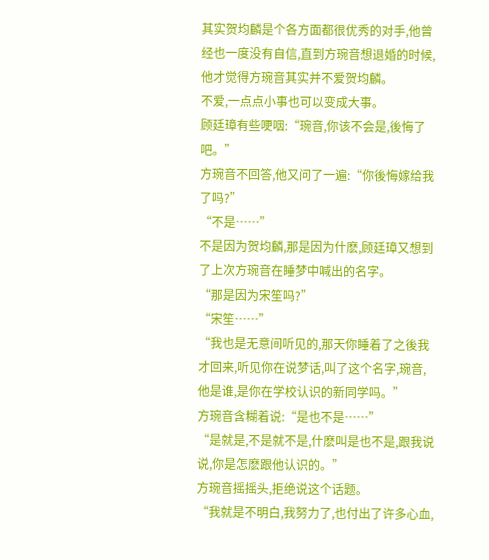其实贺均麟是个各方面都很优秀的对手,他曾经也一度没有自信,直到方琬音想退婚的时候,他才觉得方琬音其实并不爱贺均麟。
不爱,一点点小事也可以变成大事。
顾廷璋有些哽咽:“琬音,你该不会是,後悔了吧。”
方琬音不回答,他又问了一遍:“你後悔嫁给我了吗?”
“不是……”
不是因为贺均麟,那是因为什麽,顾廷璋又想到了上次方琬音在睡梦中喊出的名字。
“那是因为宋笙吗?”
“宋笙……”
“我也是无意间听见的,那天你睡着了之後我才回来,听见你在说梦话,叫了这个名字,琬音,他是谁,是你在学校认识的新同学吗。”
方琬音含糊着说:“是也不是……”
“是就是,不是就不是,什麽叫是也不是,跟我说说,你是怎麽跟他认识的。”
方琬音摇摇头,拒绝说这个话题。
“我就是不明白,我努力了,也付出了许多心血,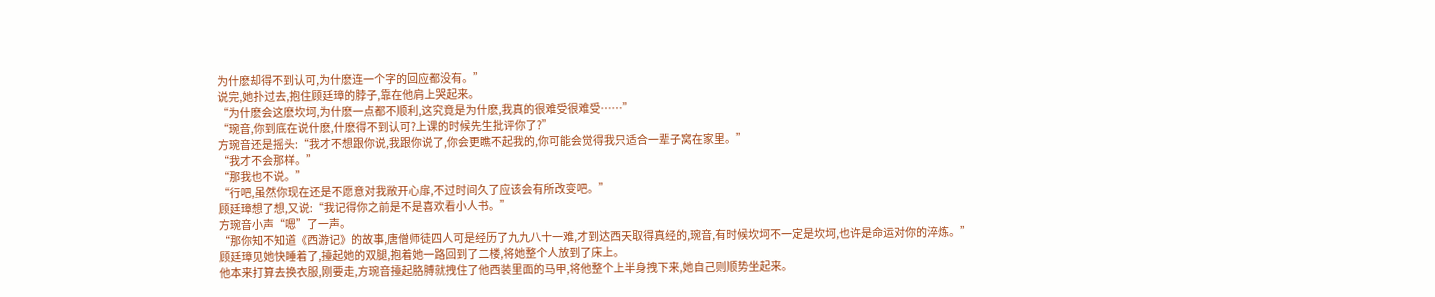为什麽却得不到认可,为什麽连一个字的回应都没有。”
说完,她扑过去,抱住顾廷璋的脖子,靠在他肩上哭起来。
“为什麽会这麽坎坷,为什麽一点都不顺利,这究竟是为什麽,我真的很难受很难受……”
“琬音,你到底在说什麽,什麽得不到认可?上课的时候先生批评你了?”
方琬音还是摇头:“我才不想跟你说,我跟你说了,你会更瞧不起我的,你可能会觉得我只适合一辈子窝在家里。”
“我才不会那样。”
“那我也不说。”
“行吧,虽然你现在还是不愿意对我敞开心扉,不过时间久了应该会有所改变吧。”
顾廷璋想了想,又说:“我记得你之前是不是喜欢看小人书。”
方琬音小声“嗯”了一声。
“那你知不知道《西游记》的故事,唐僧师徒四人可是经历了九九八十一难,才到达西天取得真经的,琬音,有时候坎坷不一定是坎坷,也许是命运对你的淬炼。”
顾廷璋见她快睡着了,擡起她的双腿,抱着她一路回到了二楼,将她整个人放到了床上。
他本来打算去换衣服,刚要走,方琬音擡起胳膊就拽住了他西装里面的马甲,将他整个上半身拽下来,她自己则顺势坐起来。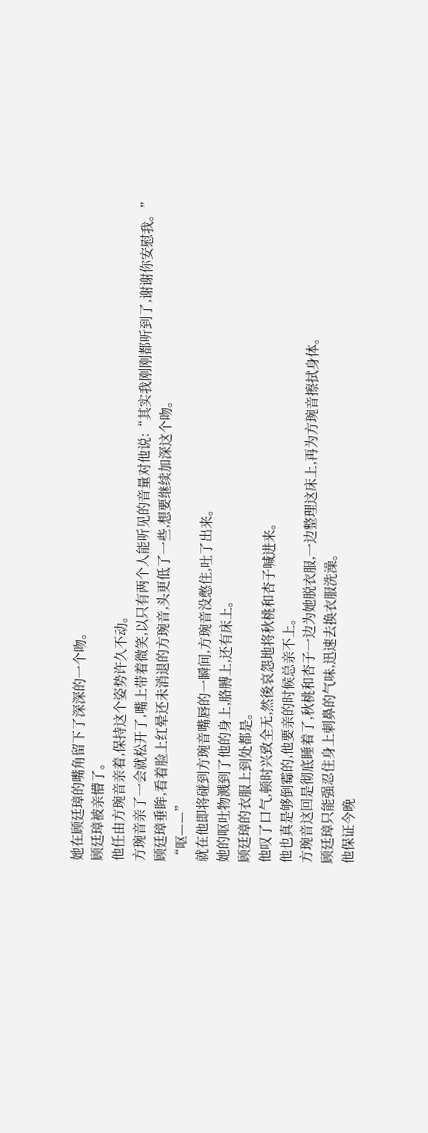她在顾廷璋的嘴角留下了深深的一个吻。
顾廷璋被亲懵了。
他任由方琬音亲着,保持这个姿势许久不动。
方琬音亲了一会就松开了,嘴上带着微笑,以只有两个人能听见的音量对他说:“其实我刚刚都听到了,谢谢你安慰我。”
顾廷璋垂眸,看着脸上红晕还未消退的方琬音,头更低了一些,想要继续加深这个吻。
“呕——”
就在他即将碰到方琬音嘴唇的一瞬间,方琬音没憋住,吐了出来。
她的呕吐物溅到了他的身上,胳膊上,还有床上。
顾廷璋的衣服上到处都是。
他叹了口气,顿时兴致全无,然後哀怨地将秋桃和杏子喊进来。
他也真是够倒霉的,他要亲的时候总亲不上。
方琬音这回是彻底睡着了,秋桃和杏子一边为她脱衣服,一边整理这床上,再为方琬音擦拭身体。
顾廷璋只能强忍住身上刺鼻的气味,迅速去换衣服洗澡。
他保证今晚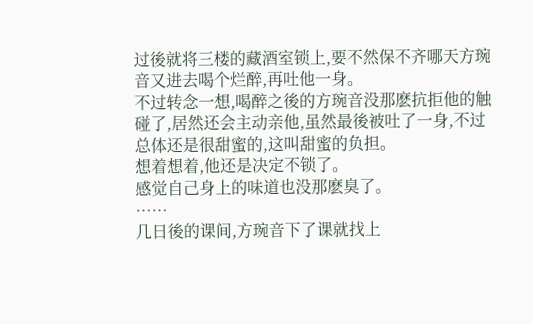过後就将三楼的藏酒室锁上,要不然保不齐哪天方琬音又进去喝个烂醉,再吐他一身。
不过转念一想,喝醉之後的方琬音没那麽抗拒他的触碰了,居然还会主动亲他,虽然最後被吐了一身,不过总体还是很甜蜜的,这叫甜蜜的负担。
想着想着,他还是决定不锁了。
感觉自己身上的味道也没那麽臭了。
……
几日後的课间,方琬音下了课就找上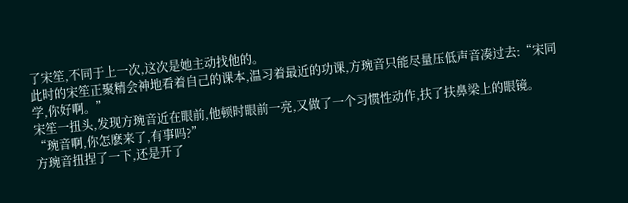了宋笙,不同于上一次,这次是她主动找他的。
此时的宋笙正聚精会神地看着自己的课本,温习着最近的功课,方琬音只能尽量压低声音凑过去:“宋同学,你好啊。”
宋笙一扭头,发现方琬音近在眼前,他顿时眼前一亮,又做了一个习惯性动作,扶了扶鼻梁上的眼镜。
“琬音啊,你怎麽来了,有事吗?”
方琬音扭捏了一下,还是开了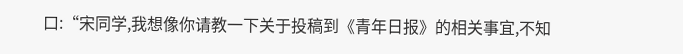口:“宋同学,我想像你请教一下关于投稿到《青年日报》的相关事宜,不知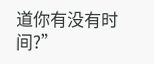道你有没有时间?”